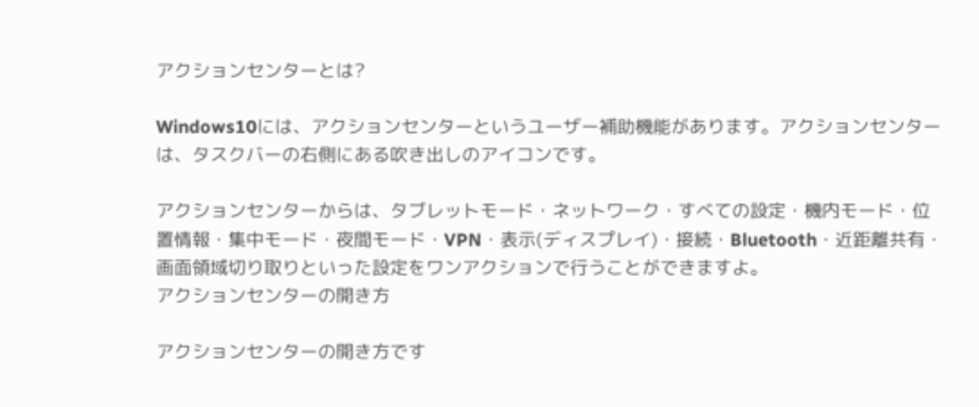アクションセンターとは?

Windows10には、アクションセンターというユーザー補助機能があります。アクションセンターは、タスクバーの右側にある吹き出しのアイコンです。

アクションセンターからは、タブレットモード・ネットワーク・すべての設定・機内モード・位置情報・集中モード・夜間モード・VPN・表示(ディスプレイ)・接続・Bluetooth・近距離共有・画面領域切り取りといった設定をワンアクションで行うことができますよ。
アクションセンターの開き方

アクションセンターの開き方です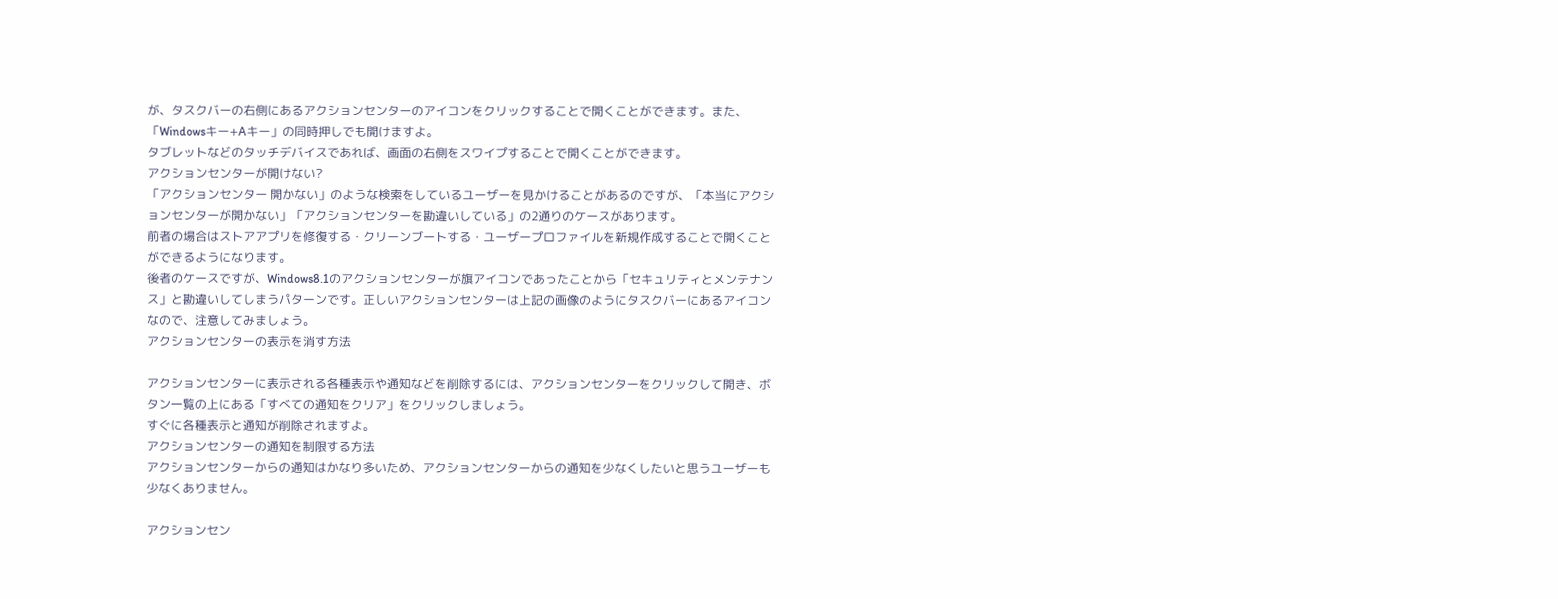が、タスクバーの右側にあるアクションセンターのアイコンをクリックすることで開くことができます。また、「Windowsキー+Aキー」の同時押しでも開けますよ。
タブレットなどのタッチデバイスであれば、画面の右側をスワイプすることで開くことができます。
アクションセンターが開けない?
「アクションセンター 開かない」のような検索をしているユーザーを見かけることがあるのですが、「本当にアクションセンターが開かない」「アクションセンターを勘違いしている」の2通りのケースがあります。
前者の場合はストアアプリを修復する・クリーンブートする・ユーザープロファイルを新規作成することで開くことができるようになります。
後者のケースですが、Windows8.1のアクションセンターが旗アイコンであったことから「セキュリティとメンテナンス」と勘違いしてしまうパターンです。正しいアクションセンターは上記の画像のようにタスクバーにあるアイコンなので、注意してみましょう。
アクションセンターの表示を消す方法

アクションセンターに表示される各種表示や通知などを削除するには、アクションセンターをクリックして開き、ボタン一覧の上にある「すべての通知をクリア」をクリックしましょう。
すぐに各種表示と通知が削除されますよ。
アクションセンターの通知を制限する方法
アクションセンターからの通知はかなり多いため、アクションセンターからの通知を少なくしたいと思うユーザーも少なくありません。

アクションセン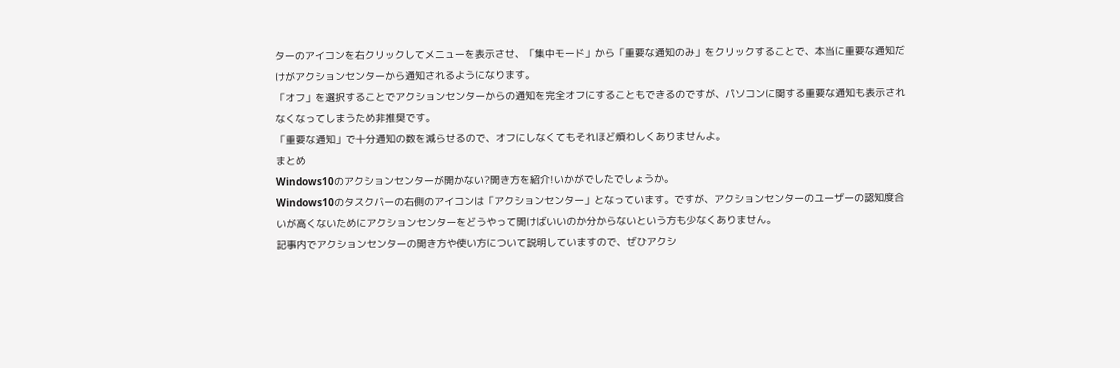ターのアイコンを右クリックしてメニューを表示させ、「集中モード」から「重要な通知のみ」をクリックすることで、本当に重要な通知だけがアクションセンターから通知されるようになります。
「オフ」を選択することでアクションセンターからの通知を完全オフにすることもできるのですが、パソコンに関する重要な通知も表示されなくなってしまうため非推奨です。
「重要な通知」で十分通知の数を減らせるので、オフにしなくてもそれほど煩わしくありませんよ。
まとめ
Windows10のアクションセンターが開かない?開き方を紹介!いかがでしたでしょうか。
Windows10のタスクバーの右側のアイコンは「アクションセンター」となっています。ですが、アクションセンターのユーザーの認知度合いが高くないためにアクションセンターをどうやって開けばいいのか分からないという方も少なくありません。
記事内でアクションセンターの開き方や使い方について説明していますので、ぜひアクシ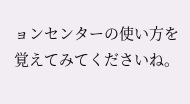ョンセンターの使い方を覚えてみてくださいね。